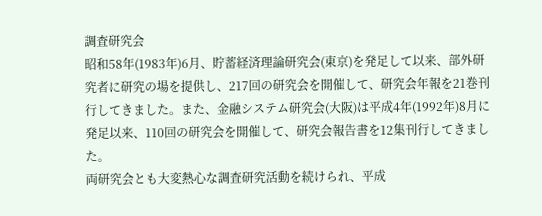調査研究会
昭和58年(1983年)6月、貯蓄経済理論研究会(東京)を発足して以来、部外研究者に研究の場を提供し、217回の研究会を開催して、研究会年報を21巻刊行してきました。また、金融システム研究会(大阪)は平成4年(1992年)8月に発足以来、110回の研究会を開催して、研究会報告書を12集刊行してきました。
両研究会とも大変熱心な調査研究活動を続けられ、平成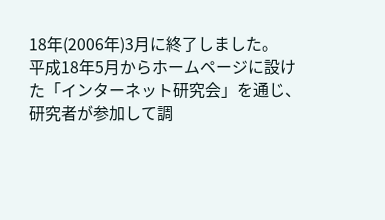18年(2006年)3月に終了しました。
平成18年5月からホームページに設けた「インターネット研究会」を通じ、研究者が参加して調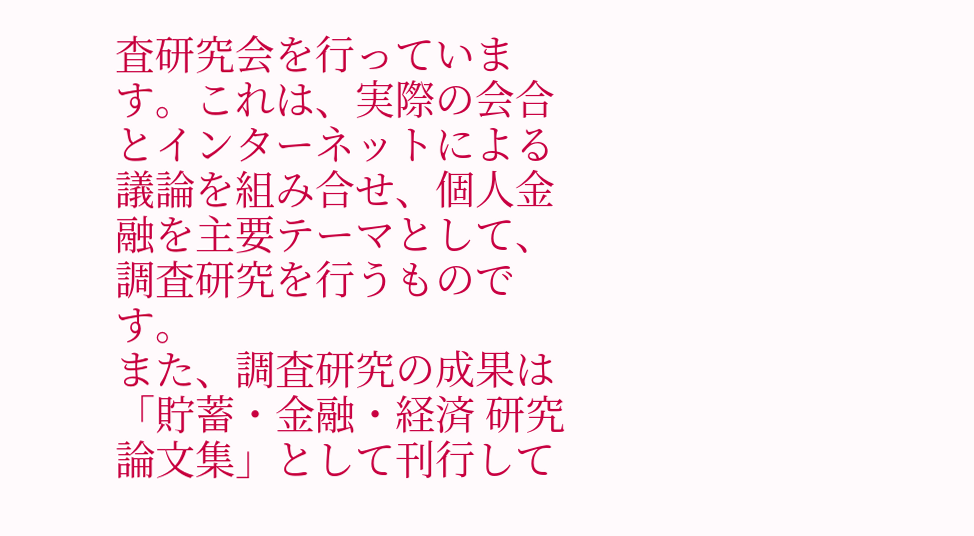査研究会を行っています。これは、実際の会合とインターネットによる議論を組み合せ、個人金融を主要テーマとして、調査研究を行うものです。
また、調査研究の成果は「貯蓄・金融・経済 研究論文集」として刊行して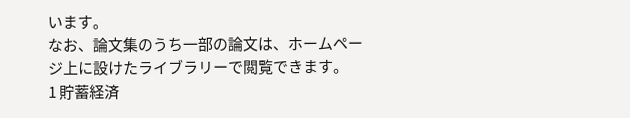います。
なお、論文集のうち一部の論文は、ホームページ上に設けたライブラリーで閲覧できます。
1 貯蓄経済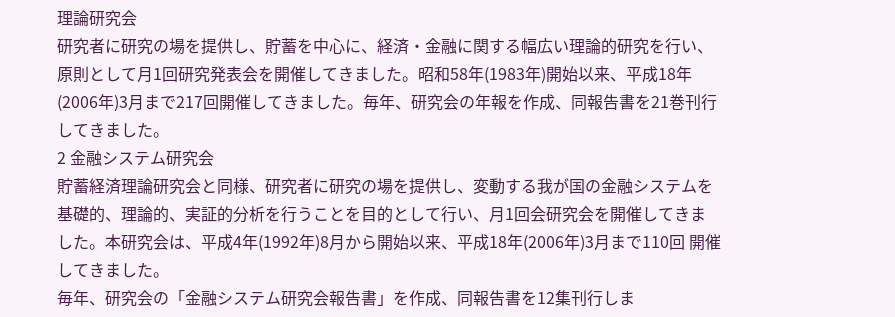理論研究会
研究者に研究の場を提供し、貯蓄を中心に、経済・金融に関する幅広い理論的研究を行い、原則として月1回研究発表会を開催してきました。昭和58年(1983年)開始以来、平成18年(2006年)3月まで217回開催してきました。毎年、研究会の年報を作成、同報告書を21巻刊行してきました。
2 金融システム研究会
貯蓄経済理論研究会と同様、研究者に研究の場を提供し、変動する我が国の金融システムを基礎的、理論的、実証的分析を行うことを目的として行い、月1回会研究会を開催してきました。本研究会は、平成4年(1992年)8月から開始以来、平成18年(2006年)3月まで110回 開催してきました。
毎年、研究会の「金融システム研究会報告書」を作成、同報告書を12集刊行しま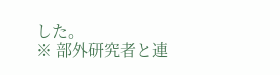した。
※ 部外研究者と連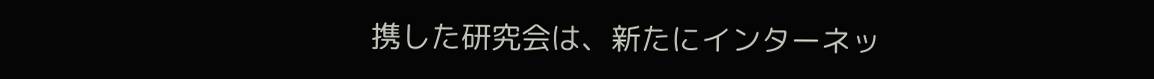携した研究会は、新たにインターネッ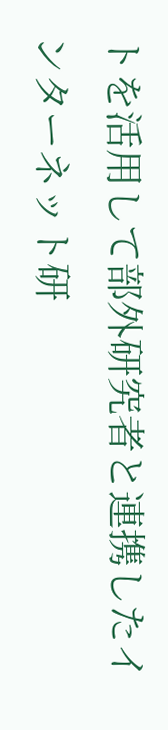トを活用して部外研究者と連携したインターネット研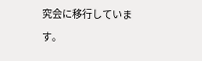究会に移行しています。